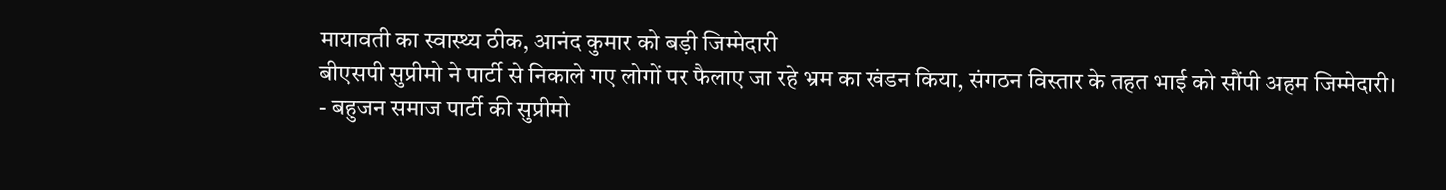मायावती का स्वास्थ्य ठीक, आनंद कुमार को बड़ी जिम्मेदारी
बीएसपी सुप्रीमो ने पार्टी से निकाले गए लोगों पर फैलाए जा रहे भ्रम का खंडन किया, संगठन विस्तार के तहत भाई को सौंपी अहम जिम्मेदारी।
- बहुजन समाज पार्टी की सुप्रीमो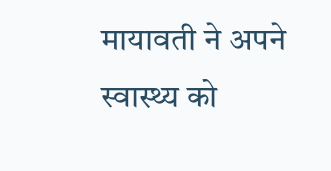मायावती ने अपने स्वास्थ्य को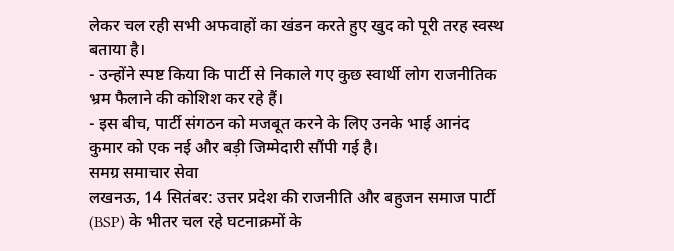लेकर चल रही सभी अफवाहों का खंडन करते हुए खुद को पूरी तरह स्वस्थ बताया है।
- उन्होंने स्पष्ट किया कि पार्टी से निकाले गए कुछ स्वार्थी लोग राजनीतिक भ्रम फैलाने की कोशिश कर रहे हैं।
- इस बीच, पार्टी संगठन को मजबूत करने के लिए उनके भाई आनंद कुमार को एक नई और बड़ी जिम्मेदारी सौंपी गई है।
समग्र समाचार सेवा
लखनऊ, 14 सितंबर: उत्तर प्रदेश की राजनीति और बहुजन समाज पार्टी (BSP) के भीतर चल रहे घटनाक्रमों के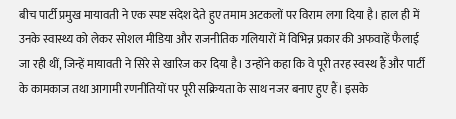बीच पार्टी प्रमुख मायावती ने एक स्पष्ट संदेश देते हुए तमाम अटकलों पर विराम लगा दिया है। हाल ही में उनके स्वास्थ्य को लेकर सोशल मीडिया और राजनीतिक गलियारों में विभिन्न प्रकार की अफवाहें फैलाई जा रही थीं, जिन्हें मायावती ने सिरे से खारिज कर दिया है। उन्होंने कहा कि वे पूरी तरह स्वस्थ हैं और पार्टी के कामकाज तथा आगामी रणनीतियों पर पूरी सक्रियता के साथ नजर बनाए हुए हैं। इसके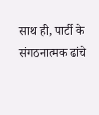साथ ही, पार्टी के संगठनात्मक ढांचे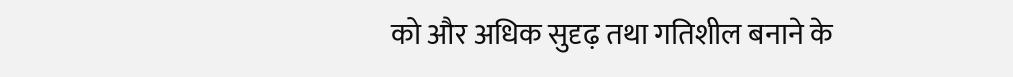को और अधिक सुदृढ़ तथा गतिशील बनाने के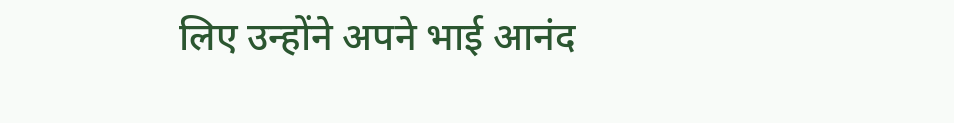लिए उन्होंने अपने भाई आनंद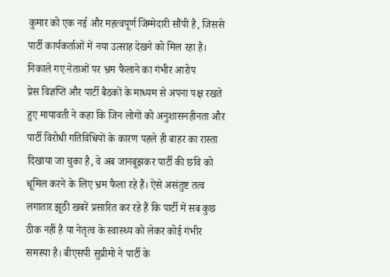कुमार को एक नई और महत्वपूर्ण जिम्मेदारी सौंपी है, जिससे पार्टी कार्यकर्ताओं में नया उत्साह देखने को मिल रहा है।
निकाले गए नेताओं पर भ्रम फैलाने का गंभीर आरोप
प्रेस विज्ञप्ति और पार्टी बैठकों के माध्यम से अपना पक्ष रखते हुए मायावती ने कहा कि जिन लोगों को अनुशासनहीनता और पार्टी विरोधी गतिविधियों के कारण पहले ही बाहर का रास्ता दिखाया जा चुका है, वे अब जानबूझकर पार्टी की छवि को धूमिल करने के लिए भ्रम फैला रहे हैं। ऐसे असंतुष्ट तत्व लगातार झूठी खबरें प्रसारित कर रहे हैं कि पार्टी में सब कुछ ठीक नहीं है या नेतृत्व के स्वास्थ्य को लेकर कोई गंभीर समस्या है। बीएसपी सुप्रीमो ने पार्टी के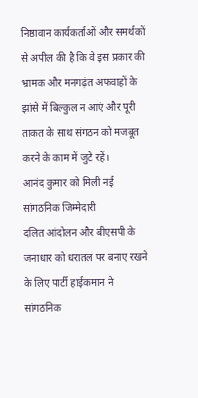निष्ठावान कार्यकर्ताओं और समर्थकों से अपील की है कि वे इस प्रकार की भ्रामक और मनगढ़ंत अफवाहों के झांसे में बिल्कुल न आएं और पूरी ताकत के साथ संगठन को मजबूत करने के काम में जुटे रहें।
आनंद कुमार को मिली नई सांगठनिक जिम्मेदारी
दलित आंदोलन और बीएसपी के जनाधार को धरातल पर बनाए रखने के लिए पार्टी हाईकमान ने सांगठनिक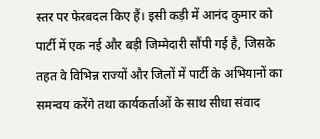स्तर पर फेरबदल किए हैं। इसी कड़ी में आनंद कुमार को पार्टी में एक नई और बड़ी जिम्मेदारी सौंपी गई है, जिसके तहत वे विभिन्न राज्यों और जिलों में पार्टी के अभियानों का समन्वय करेंगे तथा कार्यकर्ताओं के साथ सीधा संवाद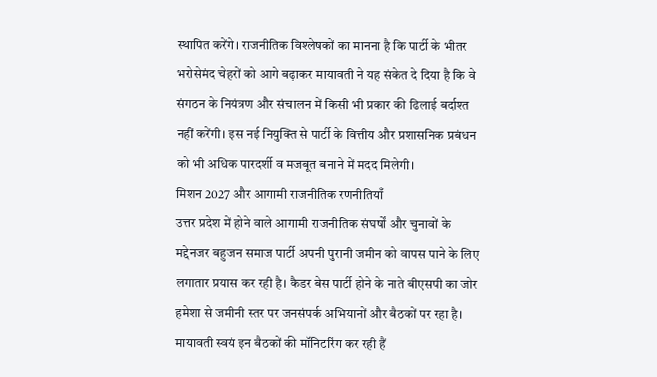स्थापित करेंगे। राजनीतिक विश्लेषकों का मानना है कि पार्टी के भीतर भरोसेमंद चेहरों को आगे बढ़ाकर मायावती ने यह संकेत दे दिया है कि वे संगठन के नियंत्रण और संचालन में किसी भी प्रकार की ढिलाई बर्दाश्त नहीं करेंगी। इस नई नियुक्ति से पार्टी के वित्तीय और प्रशासनिक प्रबंधन को भी अधिक पारदर्शी व मजबूत बनाने में मदद मिलेगी।
मिशन 2027 और आगामी राजनीतिक रणनीतियाँ
उत्तर प्रदेश में होने वाले आगामी राजनीतिक संघर्षों और चुनावों के मद्देनजर बहुजन समाज पार्टी अपनी पुरानी जमीन को वापस पाने के लिए लगातार प्रयास कर रही है। कैडर बेस पार्टी होने के नाते बीएसपी का जोर हमेशा से जमीनी स्तर पर जनसंपर्क अभियानों और बैठकों पर रहा है। मायावती स्वयं इन बैठकों की मॉनिटरिंग कर रही हैं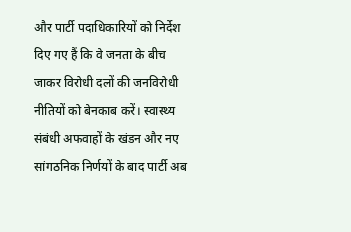और पार्टी पदाधिकारियों को निर्देश दिए गए हैं कि वे जनता के बीच जाकर विरोधी दलों की जनविरोधी नीतियों को बेनकाब करें। स्वास्थ्य संबंधी अफवाहों के खंडन और नए सांगठनिक निर्णयों के बाद पार्टी अब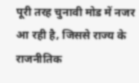पूरी तरह चुनावी मोड में नजर आ रही है, जिससे राज्य के राजनीतिक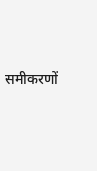समीकरणों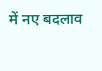में नए बदलाव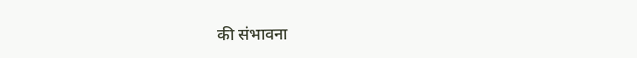की संभावना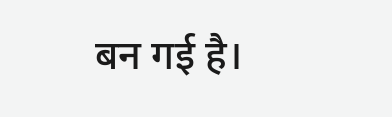बन गई है।